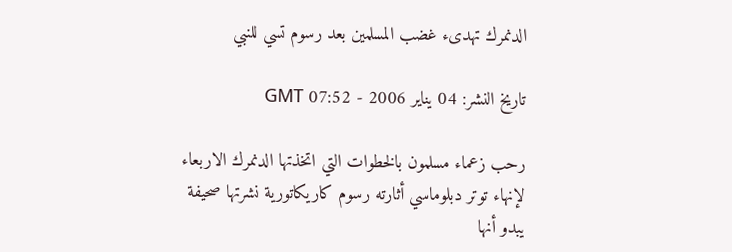الدنمرك تهدىء غضب المسلمين بعد رسوم تسي للنبي

تاريخ النشر: 04 يناير 2006 - 07:52 GMT

رحب زعماء مسلمون بالخطوات التي اتخذتها الدنمرك الاربعاء لإنهاء توتر دبلوماسي أثارته رسوم كاريكاتورية نشرتها صحيفة يبدو أنها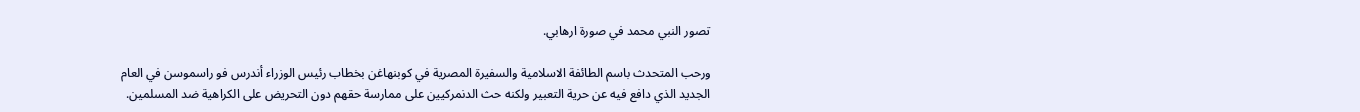تصور النبي محمد في صورة ارهابي.

ورحب المتحدث باسم الطائفة الاسلامية والسفيرة المصرية في كوبنهاغن بخطاب رئيس الوزراء أندرس فو راسموسن في العام الجديد الذي دافع فيه عن حرية التعبير ولكنه حث الدنمركيين على ممارسة حقهم دون التحريض على الكراهية ضد المسلمين.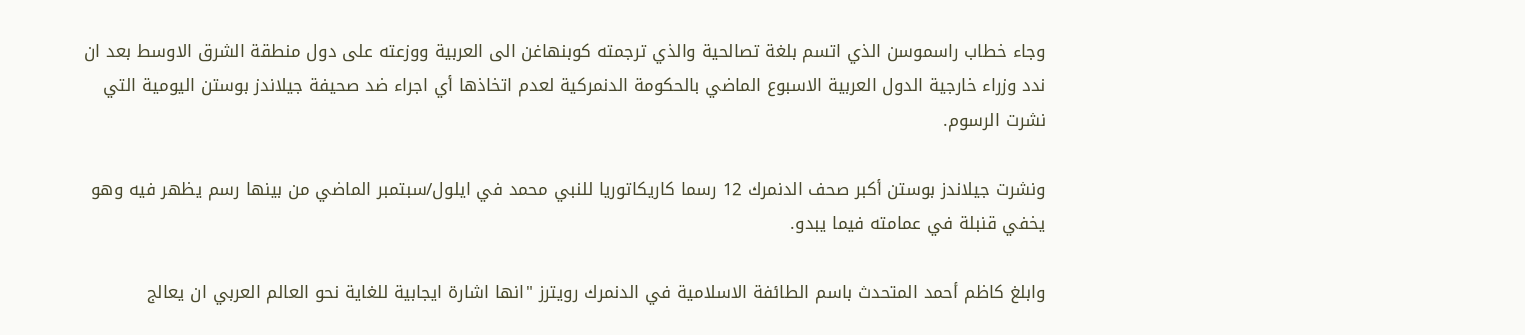وجاء خطاب راسموسن الذي اتسم بلغة تصالحية والذي ترجمته كوبنهاغن الى العربية ووزعته على دول منطقة الشرق الاوسط بعد ان ندد وزراء خارجية الدول العربية الاسبوع الماضي بالحكومة الدنمركية لعدم اتخاذها أي اجراء ضد صحيفة جيلاندز بوستن اليومية التي نشرت الرسوم.

ونشرت جيلاندز بوستن أكبر صحف الدنمرك 12 رسما كاريكاتوريا للنبي محمد في ايلول/سبتمبر الماضي من بينها رسم يظهر فيه وهو يخفي قنبلة في عمامته فيما يبدو.

وابلغ كاظم أحمد المتحدث باسم الطائفة الاسلامية في الدنمرك رويترز "انها اشارة ايجابية للغاية نحو العالم العربي ان يعالج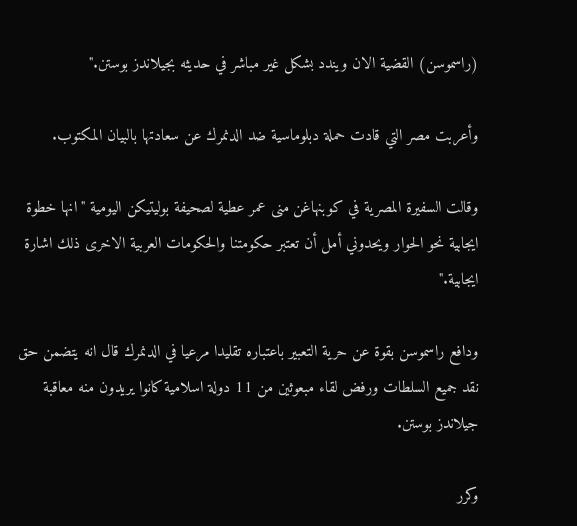(راسموسن) القضية الان ويندد بشكل غير مباشر في حديثه بجيلاندز بوستن."

وأعربت مصر التي قادت حملة دبلوماسية ضد الدنمرك عن سعادتها بالبيان المكتوب.

وقالت السفيرة المصرية في كوبنهاغن منى عمر عطية لصحيفة بوليتيكن اليومية "انها خطوة ايجابية نحو الحوار ويحدوني أمل أن تعتبر حكومتنا والحكومات العربية الاخرى ذلك اشارة ايجابية."

ودافع راسموسن بقوة عن حرية التعبير باعتباره تقليدا مرعيا في الدنمرك قال انه يتضمن حق نقد جميع السلطات ورفض لقاء مبعوثين من 11 دولة اسلامية كانوا يريدون منه معاقبة جيلاندز بوستن.

وكرر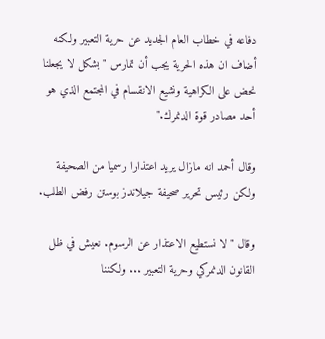دفاعه في خطاب العام الجديد عن حرية التعبير ولكنه أضاف ان هذه الحرية يجب أن تمارس "بشكل لا يجعلنا نحض على الكراهية ونشيع الانقسام في المجتمع الذي هو أحد مصادر قوة الدنمرك."

وقال أحمد انه مازال يريد اعتذارا رسميا من الصحيفة ولكن رئيس تحرير صحيفة جيلاندز بوستن رفض الطلب.

وقال "لا نستطيع الاعتذار عن الرسوم. نعيش في ظل القانون الدنمركي وحرية التعبير ... ولكننا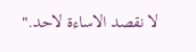لا نقصد الاساءة لاحد."